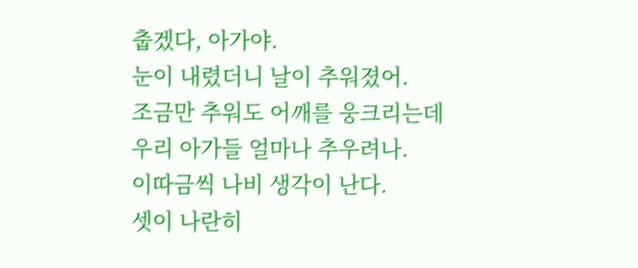춥겠다, 아가야.
눈이 내렸더니 날이 추워졌어.
조금만 추워도 어깨를 웅크리는데
우리 아가들 얼마나 추우려나.
이따금씩 나비 생각이 난다.
셋이 나란히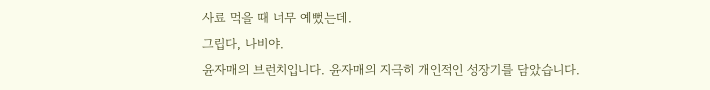사료 먹을 때 너무 예뻤는데.
그립다, 나비야.
윤자매의 브런치입니다. 윤자매의 지극히 개인적인 성장기를 담았습니다.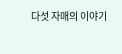다섯 자매의 이야기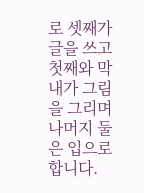로 셋째가 글을 쓰고 첫째와 막내가 그림을 그리며 나머지 둘은 입으로 합니다.